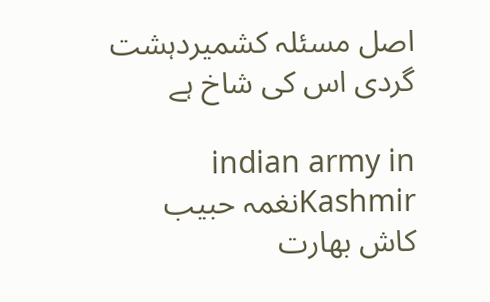اصل مسئلہ کشمیردہشت گردی اس کی شاخ ہے

indian army in Kashmirنغمہ حبیب
کاش بھارت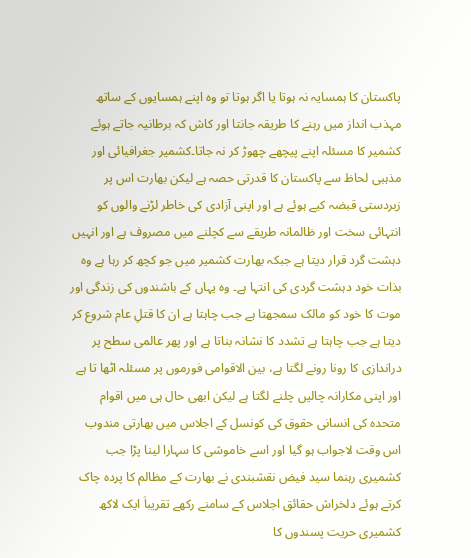پاکستان کا ہمسایہ نہ ہوتا یا اگر ہوتا تو وہ اپنے ہمسایوں کے ساتھ مہذب انداز میں رہنے کا طریقہ جانتا اور کاش کہ برطانیہ جاتے ہوئے کشمیر کا مسئلہ اپنے پیچھے چھوڑ کر نہ جاتا۔کشمیر جغرافیائی اور مذہبی لحاظ سے پاکستان کا قدرتی حصہ ہے لیکن بھارت اس پر زبردستی قبضہ کیے ہوئے ہے اور اپنی آزادی کی خاطر لڑنے والوں کو انتہائی سخت اور ظالمانہ طریقے سے کچلنے میں مصروف ہے اور انہیں دہشت گرد قرار دیتا ہے جبکہ بھارت کشمیر میں جو کچھ کر رہا ہے وہ بذات خود دہشت گردی کی انتہا ہے۔ وہ یہاں کے باشندوں کی زندگی اور موت کا خود کو مالک سمجھتا ہے جب چاہتا ہے ان کا قتلِ عام شروع کر دیتا ہے جب چاہتا ہے تشدد کا نشانہ بناتا ہے اور پھر عالمی سطح پر دراندازی کا رونا رونے لگتا ہے، بین الاقوامی فورموں پر مسئلہ اٹھا تا ہے اور اپنی مکارانہ چالیں چلنے لگتا ہے لیکن ابھی حال ہی میں اقوام متحدہ کی انسانی حقوق کی کونسل کے اجلاس میں بھارتی مندوب اس وقت لاجواب ہو گیا اور اسے خاموشی کا سہارا لینا پڑا جب کشمیری رہنما سید فیض نقشبندی نے بھارت کے مظالم کا پردہ چاک کرتے ہوئے دلخراش حقائق اجلاس کے سامنے رکھے تقریباَ ایک لاکھ کشمیری حریت پسندوں کا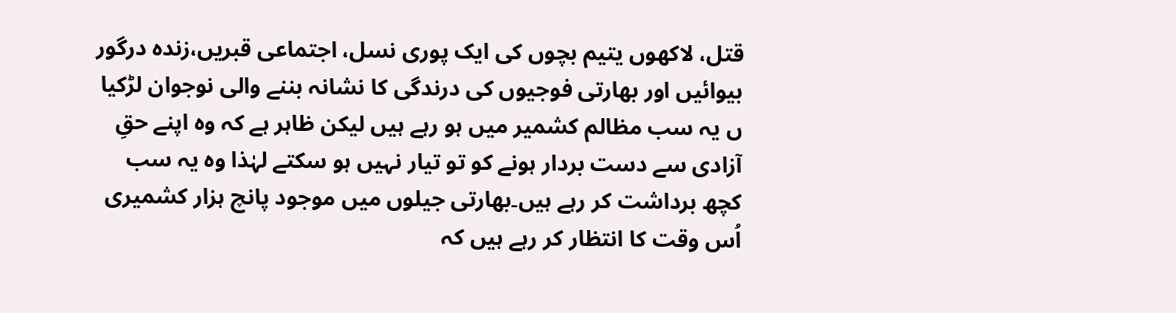قتل، لاکھوں یتیم بچوں کی ایک پوری نسل، اجتماعی قبریں،زندہ درگور بیوائیں اور بھارتی فوجیوں کی درندگی کا نشانہ بننے والی نوجوان لڑکیا ں یہ سب مظالم کشمیر میں ہو رہے ہیں لیکن ظاہر ہے کہ وہ اپنے حقِ آزادی سے دست بردار ہونے کو تو تیار نہیں ہو سکتے لہٰذا وہ یہ سب کچھ برداشت کر رہے ہیں۔بھارتی جیلوں میں موجود پانچ ہزار کشمیری اُس وقت کا انتظار کر رہے ہیں کہ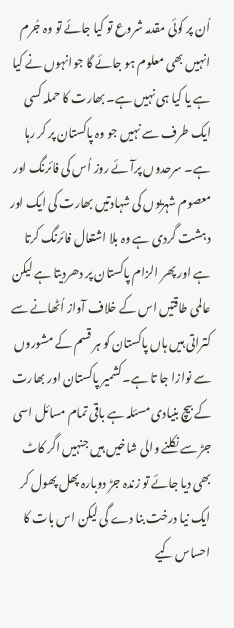اُن پر کوئی مقدمہ شروع تو کیا جائے تو وہ جُرم انہیں بھی معلوم ہو جائے گا جوانہوں نے کیا ہے یا کیا ہی نہیں ہے۔ بھارت کا حملہ کسی ایک طرف سے نہیں جو وہ پاکستان پر کر رہا ہے۔ سرحدوں پرآئے روز اُس کی فائرنگ اور معصوم شہریوں کی شہادتیں بھارت کی ایک اور دہشت گردی ہے وہ بلا اشتعال فائرنگ کرتا ہے اور پھر الزام پاکستان پر دھردیتا ہے لیکن عالمی طاقتیں اس کے خلاف آواز اُٹھانے سے کتراتی ہیں ہاں پاکستان کو ہر قسم کے مشوروں سے نوازا جا تا ہے۔کشمیر پاکستان اور بھارت کے بیچ بنیادی مسئلہ ہے باقی تمام مسائل اسی جڑ سے نکلنے والی شاخیں ہیں جنہیں اگر کاٹ بھی دیا جائے تو زندہ جڑ دوبارہ پھل پھول کر ایک نیا درخت بنا دے گی لیکن اس بات کا احساس کیے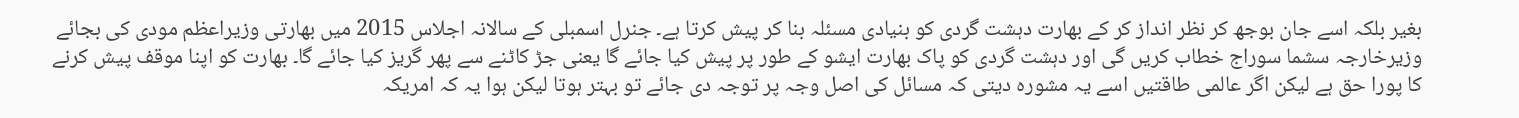بغیر بلکہ اسے جان بوجھ کر نظر انداز کر کے بھارت دہشت گردی کو بنیادی مسئلہ بنا کر پیش کرتا ہے۔ جنرل اسمبلی کے سالانہ اجلاس 2015 میں بھارتی وزیراعظم مودی کی بجائے وزیرخارجہ سشما سوراج خطاب کریں گی اور دہشت گردی کو پاک بھارت ایشو کے طور پر پیش کیا جائے گا یعنی جڑ کاٹنے سے پھر گریز کیا جائے گا۔ بھارت کو اپنا موقف پیش کرنے کا پورا حق ہے لیکن اگر عالمی طاقتیں اسے یہ مشورہ دیتی کہ مسائل کی اصل وجہ پر توجہ دی جائے تو بہتر ہوتا لیکن ہوا یہ کہ امریکہ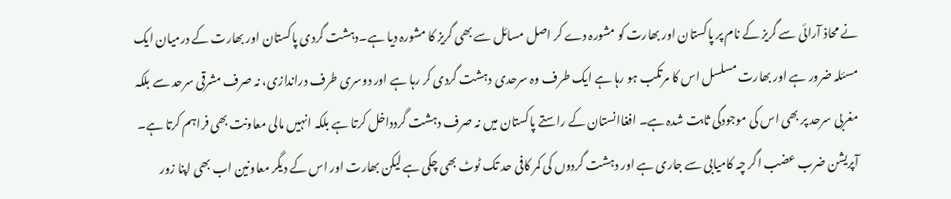نے محاذ آرائی سے گریز کے نام پر پاکستان اور بھارت کو مشورہ دے کر اصل مسائل سے بھی گریز کا مشورہ دیا ہے۔دہشت گردی پاکستان اور بھارت کے درمیان ایک مسئلہ ضرور ہے اور بھارت مسلسل اس کا مرتکب ہو رہا ہے ایک طرف وہ سرحدی دہشت گردی کر رہا ہے اور دوسری طرف دراندازی، نہ صرف مشرقی سرحد سے بلکہ مغربی سرحد پر بھی اس کی موجودگی ثابت شدہ ہے۔ افغاانستان کے راستے پاکستان میں نہ صرف دہشت گردداخل کرتا ہے بلکہ انہیں مالی معاونت بھی فراہم کرتا ہے۔ آپریشن ضرب عضب اگر چہ کامیابی سے جاری ہے اور دہشت گردوں کی کمر کافی حد تک ٹوٹ بھی چکی ہے لیکن بھارت اور اس کے دیگر معاونین اب بھی اپنا زور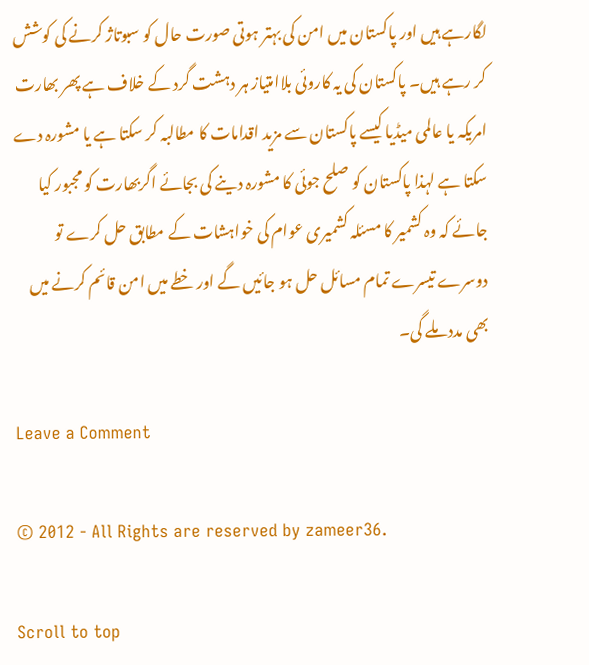لگارہے ہیں اور پاکستان میں امن کی بہتر ہوتی صورت حال کو سبوتاژ کرنے کی کوشش کر رہے ہیں۔ پاکستان کی یہ کاروئی بلاامتیاز ہر دہشت گرد کے خلاف ہے پھر بھارت امریکہ یا عالمی میڈیا کیسے پاکستان سے مزید اقدامات کا مطالبہ کر سکتا ہے یا مشورہ دے سکتا ہے لہذا پاکستان کو صلح جوئی کا مشورہ دینے کی بجائے اگربھارت کو مجبور کیا جائے کہ وہ کشمیر کا مسئلہ کشمیری عوام کی خواہشات کے مطابق حل کرے تو دوسرے تیسرے تمام مسائل حل ہو جائیں گے اور خطے میں امن قائم کرنے میں بھی مدد ملے گی۔

Leave a Comment

© 2012 - All Rights are reserved by zameer36.

Scroll to top